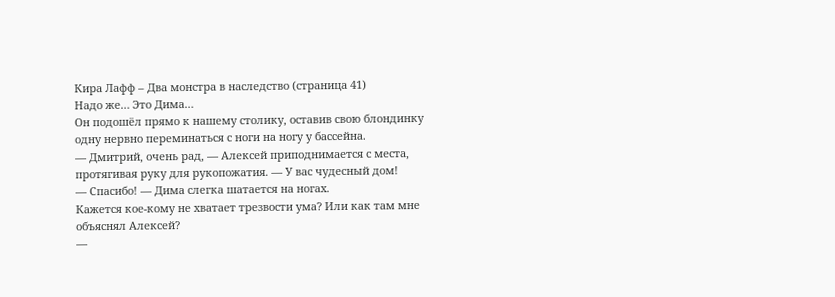Кира Лафф – Два монстра в наследство (страница 41)
Надо же… Это Дима…
Он подошёл прямо к нашему столику, оставив свою блондинку одну нервно переминаться с ноги на ногу у бассейна.
— Дмитрий, очень рад, — Алексей приподнимается с места, протягивая руку для рукопожатия. — У вас чудесный дом!
— Спасибо! — Дима слегка шатается на ногах.
Кажется кое-кому не хватает трезвости ума? Или как там мне объяснял Алексей?
—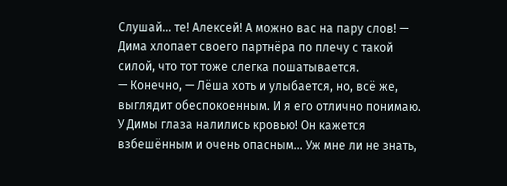Слушай… те! Алексей! А можно вас на пару слов! — Дима хлопает своего партнёра по плечу с такой силой, что тот тоже слегка пошатывается.
— Конечно, — Лёша хоть и улыбается, но, всё же, выглядит обеспокоенным. И я его отлично понимаю. У Димы глаза налились кровью! Он кажется взбешённым и очень опасным… Уж мне ли не знать,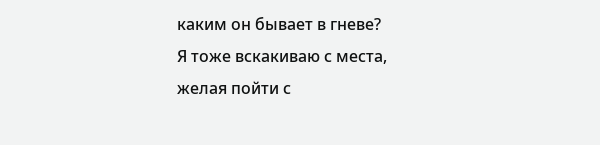каким он бывает в гневе?
Я тоже вскакиваю с места, желая пойти с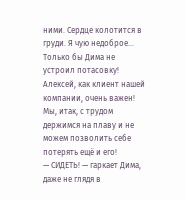ними. Сердце колотится в груди. Я чую недоброе… Только бы Дима не устроил потасовку! Алексей, как клиент нашей компании, очень важен! Мы, итак, с трудом держимся на плаву и не можем позволить себе потерять ещё и его!
— СИДЕТЬ! — гаркает Дима, даже не глядя в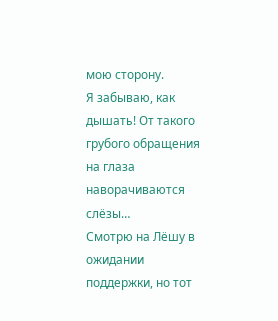мою сторону.
Я забываю, как дышать! От такого грубого обращения на глаза наворачиваются слёзы…
Смотрю на Лёшу в ожидании поддержки, но тот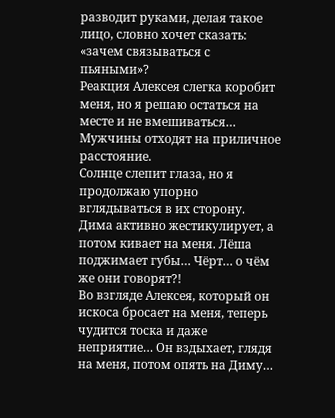разводит руками, делая такое лицо, словно хочет сказать: «зачем связываться с пьяными»?
Реакция Алексея слегка коробит меня, но я решаю остаться на месте и не вмешиваться…
Мужчины отходят на приличное расстояние.
Солнце слепит глаза, но я продолжаю упорно вглядываться в их сторону.
Дима активно жестикулирует, а потом кивает на меня. Лёша поджимает губы… Чёрт… о чём же они говорят?!
Во взгляде Алексея, который он искоса бросает на меня, теперь чудится тоска и даже неприятие… Он вздыхает, глядя на меня, потом опять на Диму…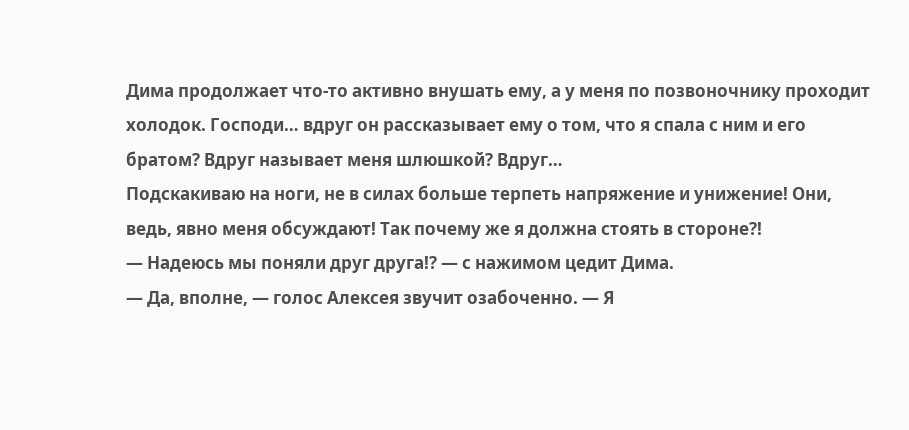Дима продолжает что-то активно внушать ему, а у меня по позвоночнику проходит холодок. Господи… вдруг он рассказывает ему о том, что я спала с ним и его братом? Вдруг называет меня шлюшкой? Вдруг…
Подскакиваю на ноги, не в силах больше терпеть напряжение и унижение! Они, ведь, явно меня обсуждают! Так почему же я должна стоять в стороне?!
— Надеюсь мы поняли друг друга!? — с нажимом цедит Дима.
— Да, вполне, — голос Алексея звучит озабоченно. — Я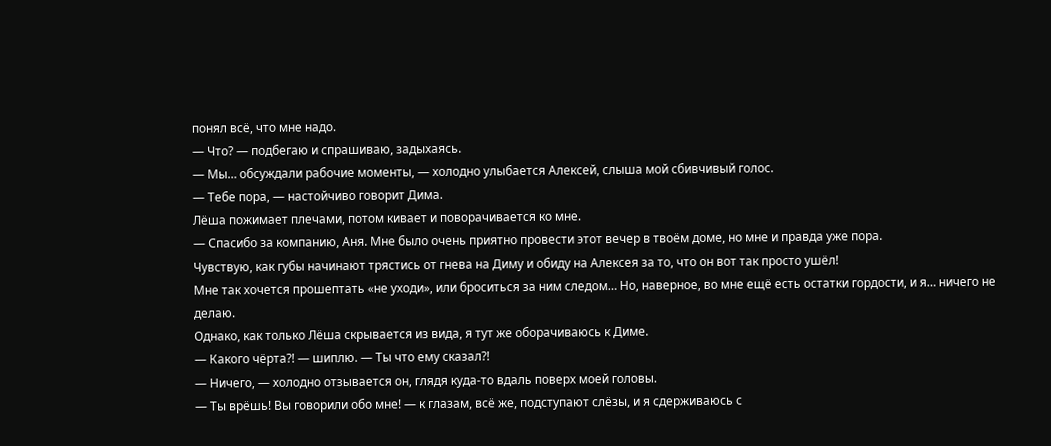понял всё, что мне надо.
— Что? — подбегаю и спрашиваю, задыхаясь.
— Мы… обсуждали рабочие моменты, — холодно улыбается Алексей, слыша мой сбивчивый голос.
— Тебе пора, — настойчиво говорит Дима.
Лёша пожимает плечами, потом кивает и поворачивается ко мне.
— Спасибо за компанию, Аня. Мне было очень приятно провести этот вечер в твоём доме, но мне и правда уже пора.
Чувствую, как губы начинают трястись от гнева на Диму и обиду на Алексея за то, что он вот так просто ушёл!
Мне так хочется прошептать «не уходи», или броситься за ним следом… Но, наверное, во мне ещё есть остатки гордости, и я… ничего не делаю.
Однако, как только Лёша скрывается из вида, я тут же оборачиваюсь к Диме.
— Какого чёрта?! — шиплю. — Ты что ему сказал?!
— Ничего, — холодно отзывается он, глядя куда-то вдаль поверх моей головы.
— Ты врёшь! Вы говорили обо мне! — к глазам, всё же, подступают слёзы, и я сдерживаюсь с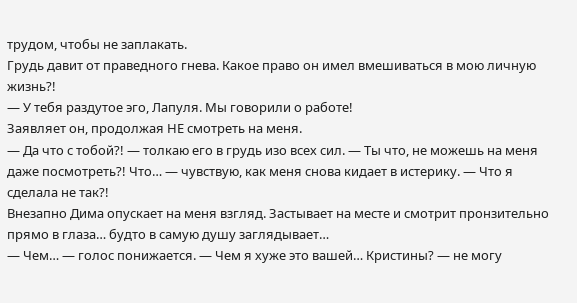трудом, чтобы не заплакать.
Грудь давит от праведного гнева. Какое право он имел вмешиваться в мою личную жизнь?!
— У тебя раздутое эго, Лапуля. Мы говорили о работе!
Заявляет он, продолжая НЕ смотреть на меня.
— Да что с тобой?! — толкаю его в грудь изо всех сил. — Ты что, не можешь на меня даже посмотреть?! Что… — чувствую, как меня снова кидает в истерику. — Что я сделала не так?!
Внезапно Дима опускает на меня взгляд. Застывает на месте и смотрит пронзительно прямо в глаза… будто в самую душу заглядывает…
— Чем… — голос понижается. — Чем я хуже это вашей… Кристины? — не могу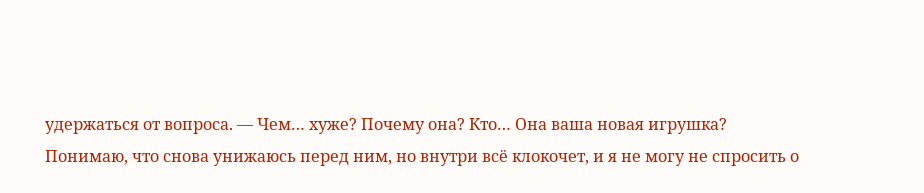удержаться от вопроса. — Чем… хуже? Почему она? Кто… Она ваша новая игрушка?
Понимаю, что снова унижаюсь перед ним, но внутри всё клокочет, и я не могу не спросить о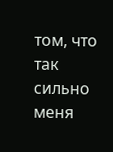том, что так сильно меня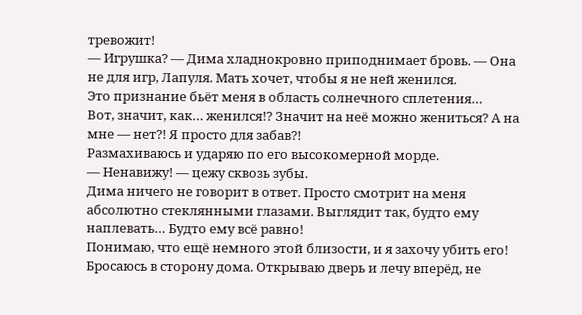тревожит!
— Игрушка? — Дима хладнокровно приподнимает бровь. — Она не для игр, Лапуля. Мать хочет, чтобы я не ней женился.
Это признание бьёт меня в область солнечного сплетения…
Вот, значит, как… женился!? Значит на неё можно жениться? А на мне — нет?! Я просто для забав?!
Размахиваюсь и ударяю по его высокомерной морде.
— Ненавижу! — цежу сквозь зубы.
Дима ничего не говорит в ответ. Просто смотрит на меня абсолютно стеклянными глазами. Выглядит так, будто ему наплевать… Будто ему всё равно!
Понимаю, что ещё немного этой близости, и я захочу убить его!
Бросаюсь в сторону дома. Открываю дверь и лечу вперёд, не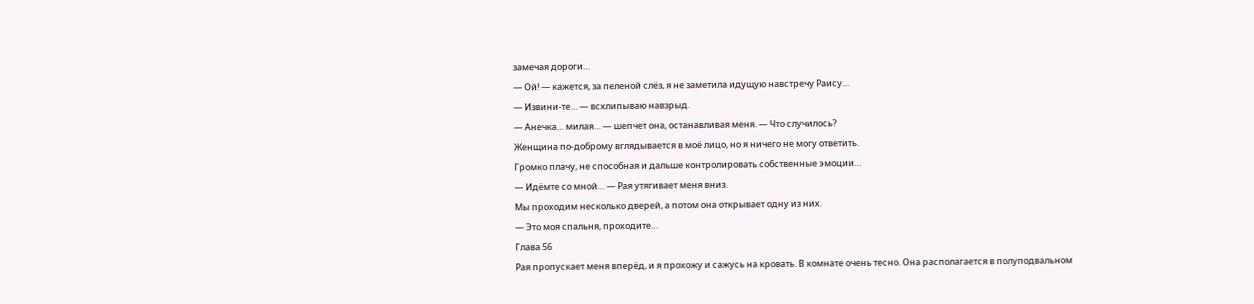замечая дороги…
— Ой! — кажется, за пеленой слёз, я не заметила идущую навстречу Раису…
— Извини-те… — всхлипываю навзрыд.
— Анечка… милая… — шепчет она, останавливая меня. — Что случилось?
Женщина по-доброму вглядывается в моё лицо, но я ничего не могу ответить.
Громко плачу, не способная и дальше контролировать собственные эмоции…
— Идёмте со мной… — Рая утягивает меня вниз.
Мы проходим несколько дверей, а потом она открывает одну из них.
— Это моя спальня, проходите…
Глава 56
Рая пропускает меня вперёд, и я прохожу и сажусь на кровать. В комнате очень тесно. Она располагается в полуподвальном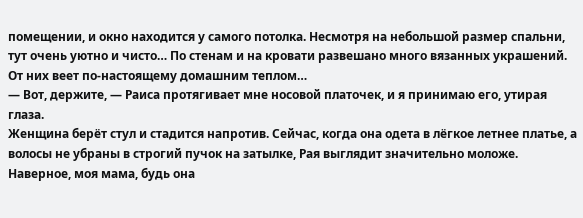помещении, и окно находится у самого потолка. Несмотря на небольшой размер спальни, тут очень уютно и чисто… По стенам и на кровати развешано много вязанных украшений. От них веет по-настоящему домашним теплом…
— Вот, держите, — Раиса протягивает мне носовой платочек, и я принимаю его, утирая глаза.
Женщина берёт стул и стадится напротив. Сейчас, когда она одета в лёгкое летнее платье, а волосы не убраны в строгий пучок на затылке, Рая выглядит значительно моложе. Наверное, моя мама, будь она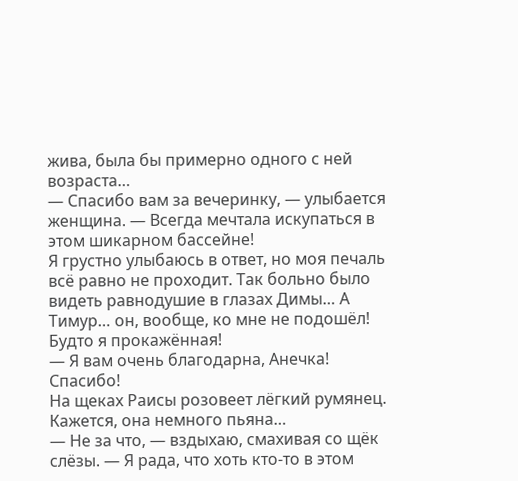жива, была бы примерно одного с ней возраста…
— Спасибо вам за вечеринку, — улыбается женщина. — Всегда мечтала искупаться в этом шикарном бассейне!
Я грустно улыбаюсь в ответ, но моя печаль всё равно не проходит. Так больно было видеть равнодушие в глазах Димы… А Тимур… он, вообще, ко мне не подошёл! Будто я прокажённая!
— Я вам очень благодарна, Анечка! Спасибо!
На щеках Раисы розовеет лёгкий румянец. Кажется, она немного пьяна…
— Не за что, — вздыхаю, смахивая со щёк слёзы. — Я рада, что хоть кто-то в этом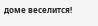доме веселится!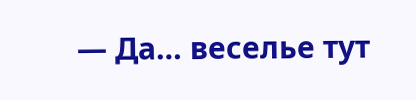— Да… веселье тут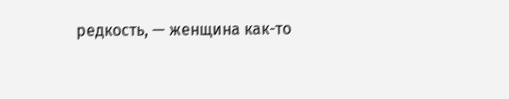редкость, — женщина как-то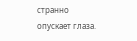странно опускает глаза.